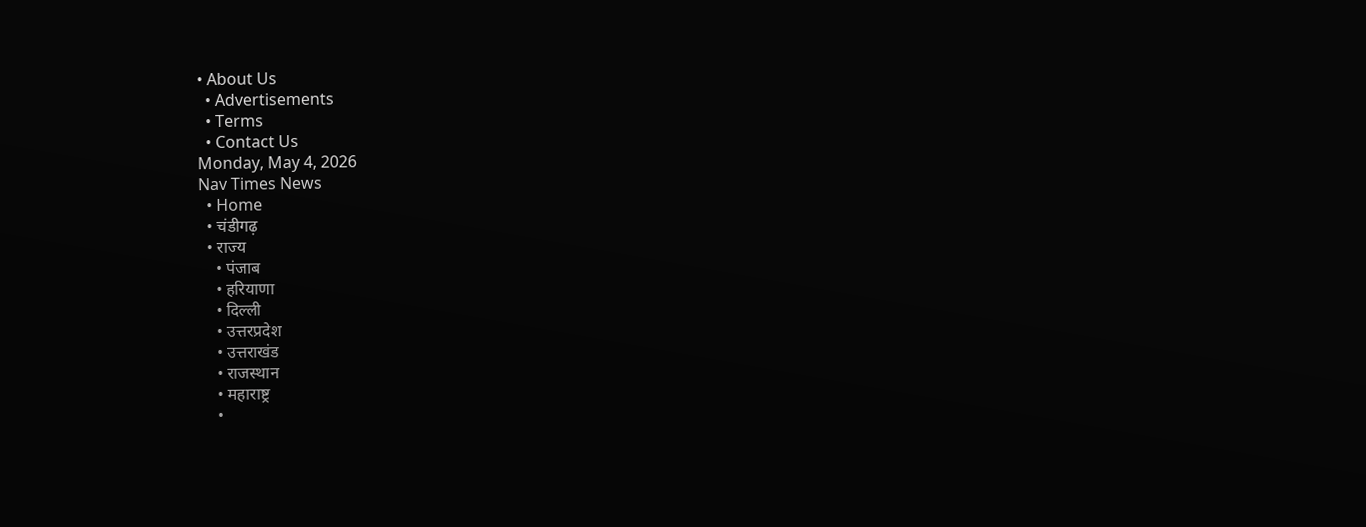• About Us
  • Advertisements
  • Terms
  • Contact Us
Monday, May 4, 2026
Nav Times News
  • Home
  • चंडीगढ़
  • राज्य
    • पंजाब
    • हरियाणा
    • दिल्ली
    • उत्तरप्रदेश
    • उत्तराखंड
    • राजस्थान
    • महाराष्ट्र
    •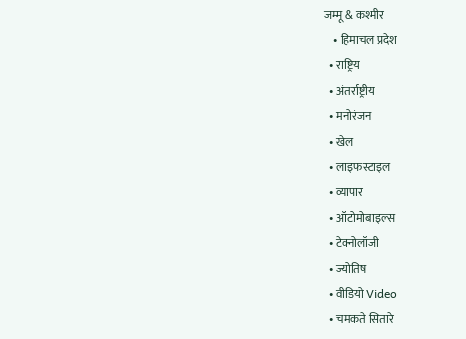जम्मू & कश्मीर
    • हिमाचल प्रदेश
  • राष्ट्रिय
  • अंतर्राष्ट्रीय
  • मनोरंजन
  • खेल
  • लाइफस्टाइल
  • व्यापार
  • ऑटोमोबाइल्स
  • टेक्नोलॉजी
  • ज्योतिष
  • वीडियो Video
  • चमकते सितारे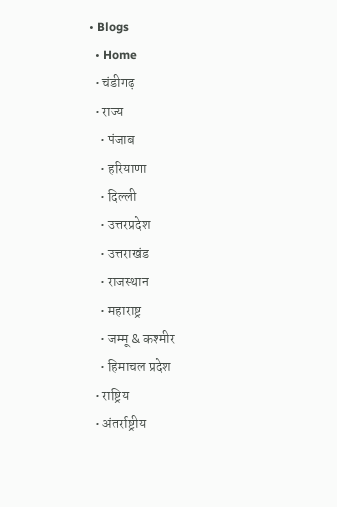• Blogs
  • Home
  • चंडीगढ़
  • राज्य
    • पंजाब
    • हरियाणा
    • दिल्ली
    • उत्तरप्रदेश
    • उत्तराखंड
    • राजस्थान
    • महाराष्ट्र
    • जम्मू & कश्मीर
    • हिमाचल प्रदेश
  • राष्ट्रिय
  • अंतर्राष्ट्रीय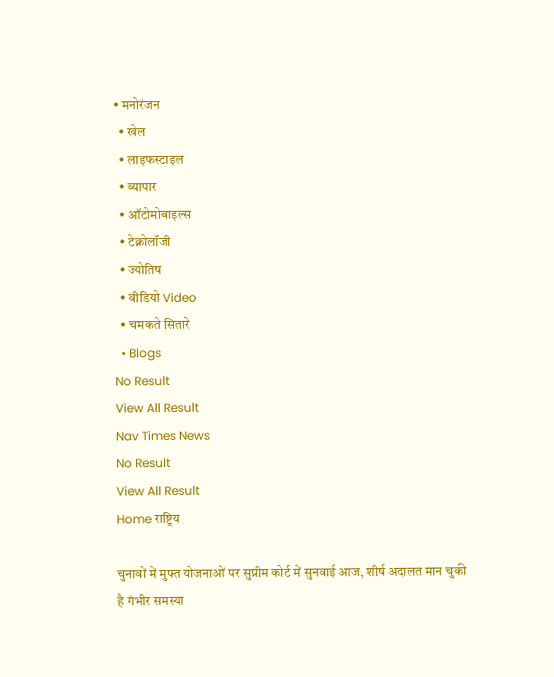• मनोरंजन
  • खेल
  • लाइफस्टाइल
  • व्यापार
  • ऑटोमोबाइल्स
  • टेक्नोलॉजी
  • ज्योतिष
  • वीडियो Video
  • चमकते सितारे
  • Blogs
No Result
View All Result
Nav Times News
No Result
View All Result
Home राष्ट्रिय

चुनावों में मुफ्त योजनाओं पर सुप्रीम कोर्ट में सुनवाई आज, शीर्ष अदालत मान चुकी है गंभीर समस्या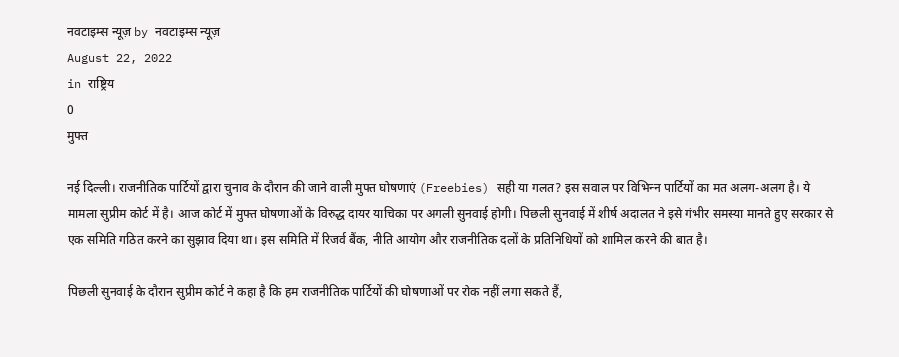नवटाइम्स न्यूज़ by नवटाइम्स न्यूज़
August 22, 2022
in राष्ट्रिय
0
मुफ्त

नई दिल्ली। राजनीतिक पार्टियों द्वारा चुनाव के दौरान की जाने वाली मुफ्त घोषणाएं (Freebies) सही या गलत? इस सवाल पर विभिन्‍न पार्टियों का मत अलग-अलग है। ये मामला सुप्रीम कोर्ट में है। आज कोर्ट में मुफ्त घोषणाओं के विरुद्ध दायर याचिका पर अगली सुनवाई होगी। पिछली सुनवाई में शीर्ष अदालत ने इसे गंभीर समस्या मानते हुए सरकार से एक समिति गठित करने का सुझाव दिया था। इस समिति में रिजर्व बैंक, नीति आयोग और राजनीतिक दलों के प्रतिनिधियों को शामिल करने की बात है।

पिछली सुनवाई के दौरान सुप्रीम कोर्ट ने कहा है कि हम राजनीतिक पार्टियों की घोषणाओं पर रोक नहीं लगा सकते हैं,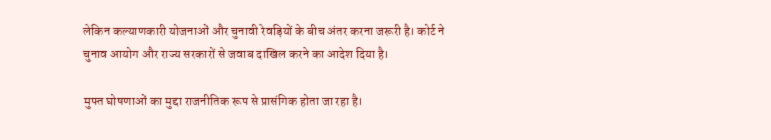लेकिन कल्याणकारी योजनाओं और चुनावी रेवड़ियों के बीच अंतर करना जरूरी है। कोर्ट ने चुनाव आयोग और राज्य सरकारों से जवाब दाखिल करने का आदेश दिया है।

मुफ्त घोषणाओं का मुद्दा राजनीतिक रूप से प्रासंगिक होता जा रहा है।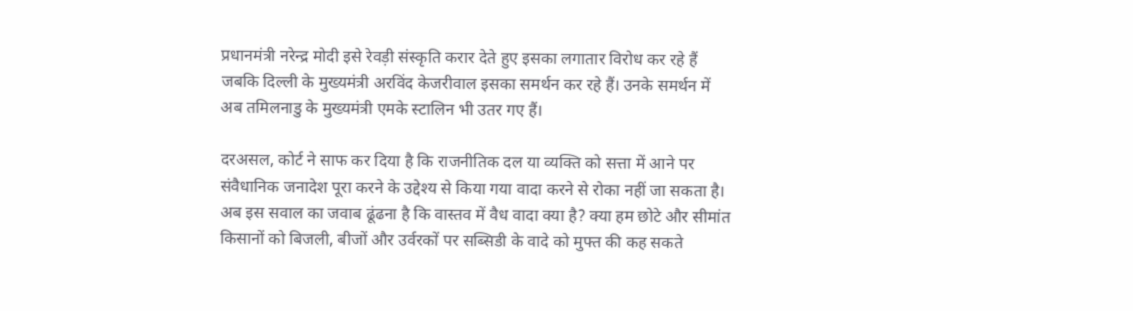प्रधानमंत्री नरेन्द्र मोदी इसे रेवड़ी संस्कृति करार देते हुए इसका लगातार विरोध कर रहे हैं जबकि दिल्ली के मुख्‍यमंत्री अरविंद केजरीवाल इसका समर्थन कर रहे हैं। उनके समर्थन में अब तमिलनाडु के मुख्‍यमंत्री एमके स्टालिन भी उतर गए हैं।

दरअसल, कोर्ट ने साफ कर दिया है कि राजनीतिक दल या व्यक्ति को सत्ता में आने पर संवैधानिक जनादेश पूरा करने के उद्देश्य से किया गया वादा करने से रोका नहीं जा सकता है। अब इस सवाल का जवाब ढूंढना है कि वास्तव में वैध वादा क्या है? क्या हम छोटे और सीमांत किसानों को बिजली, बीजों और उर्वरकों पर सब्सिडी के वादे को मुफ्त की कह सकते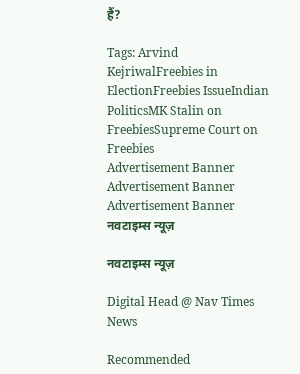हैं?

Tags: Arvind KejriwalFreebies in ElectionFreebies IssueIndian PoliticsMK Stalin on FreebiesSupreme Court on Freebies
Advertisement Banner Advertisement Banner Advertisement Banner
नवटाइम्स न्यूज़

नवटाइम्स न्यूज़

Digital Head @ Nav Times News

Recommended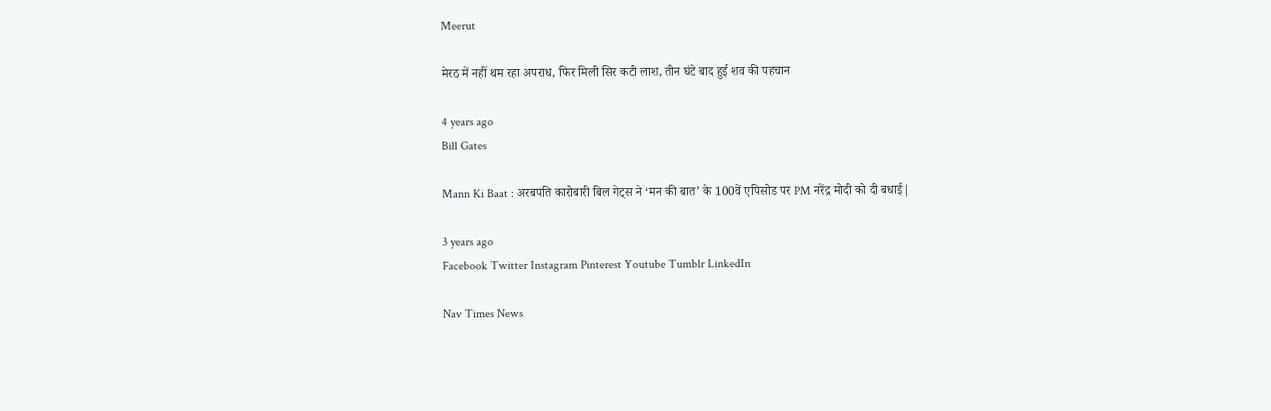Meerut

मेरठ में नहीं थम रहा अपराध, फिर मिली सिर कटी लाश, तीन घंटे बाद हुई शव की पहचान

4 years ago
Bill Gates

Mann Ki Baat : अरबपति कारोबारी बिल गेट्स ने ‘मन की बात’ के 100वें एपिसोड पर PM नरेंद्र मोदी को दी बधाई|

3 years ago
Facebook Twitter Instagram Pinterest Youtube Tumblr LinkedIn

Nav Times News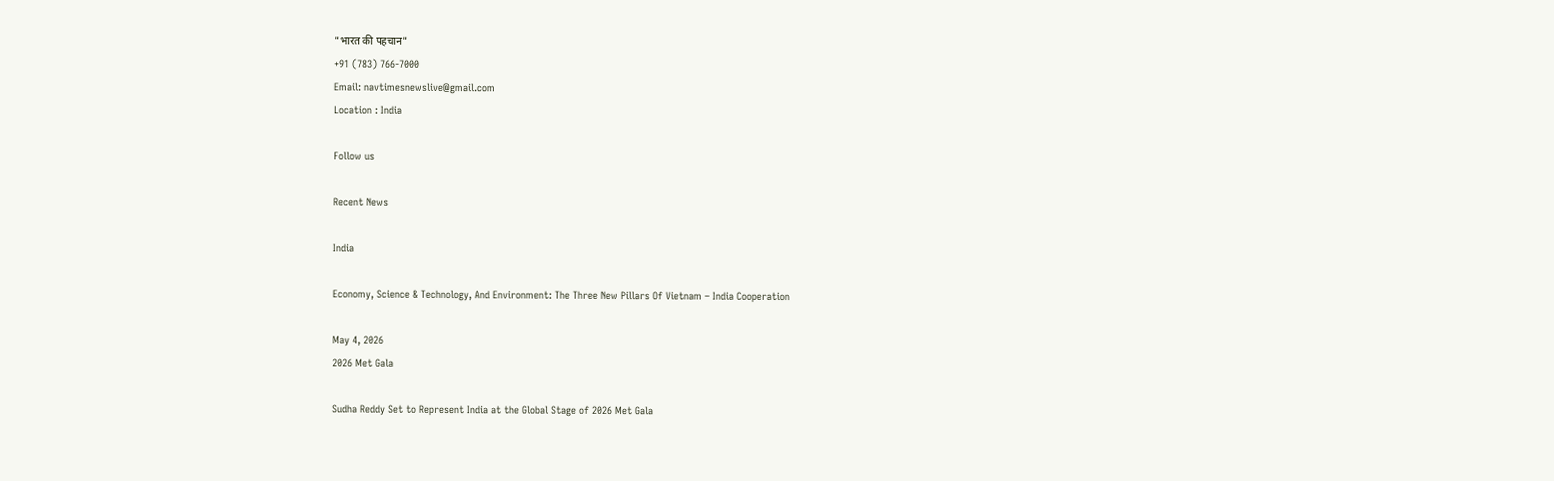"भारत की पहचान"
+91 (783) 766-7000
Email: navtimesnewslive@gmail.com
Location : India

Follow us

Recent News

India

Economy, Science & Technology, And Environment: The Three New Pillars Of Vietnam – India Cooperation

May 4, 2026
2026 Met Gala

Sudha Reddy Set to Represent India at the Global Stage of 2026 Met Gala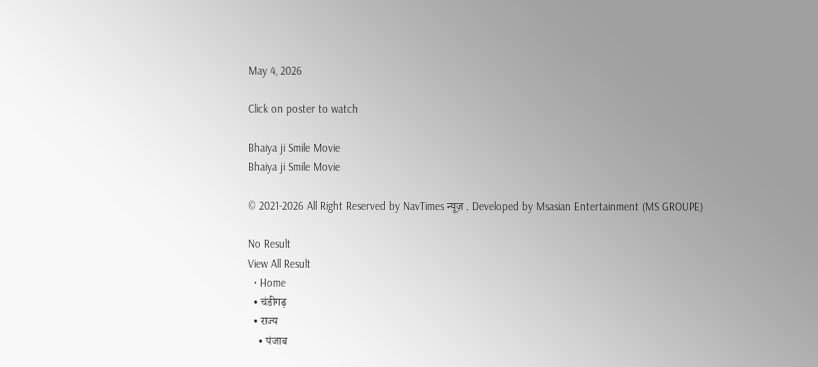May 4, 2026

Click on poster to watch

Bhaiya ji Smile Movie
Bhaiya ji Smile Movie

© 2021-2026 All Right Reserved by NavTimes न्यूज़ . Developed by Msasian Entertainment (MS GROUPE)

No Result
View All Result
  • Home
  • चंडीगढ़
  • राज्य
    • पंजाब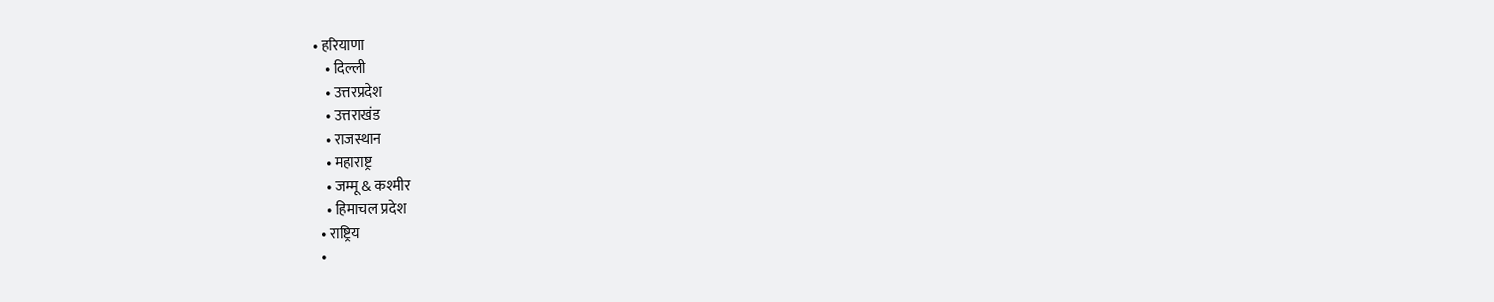• हरियाणा
    • दिल्ली
    • उत्तरप्रदेश
    • उत्तराखंड
    • राजस्थान
    • महाराष्ट्र
    • जम्मू & कश्मीर
    • हिमाचल प्रदेश
  • राष्ट्रिय
  •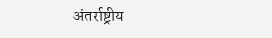अंतर्राष्ट्रीय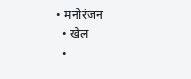• मनोरंजन
  • खेल
  •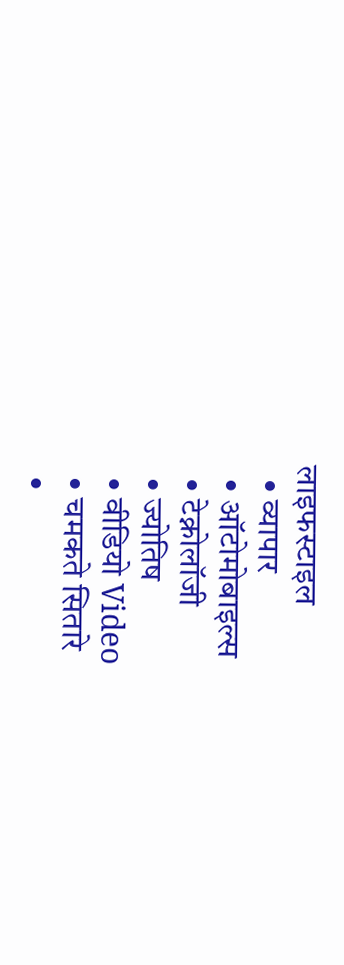लाइफस्टाइल
  • व्यापार
  • ऑटोमोबाइल्स
  • टेक्नोलॉजी
  • ज्योतिष
  • वीडियो Video
  • चमकते सितारे
  •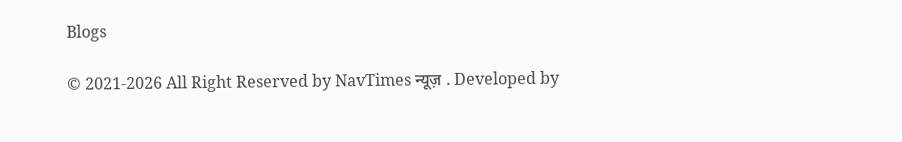Blogs

© 2021-2026 All Right Reserved by NavTimes न्यूज़ . Developed by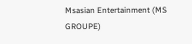Msasian Entertainment (MS GROUPE)